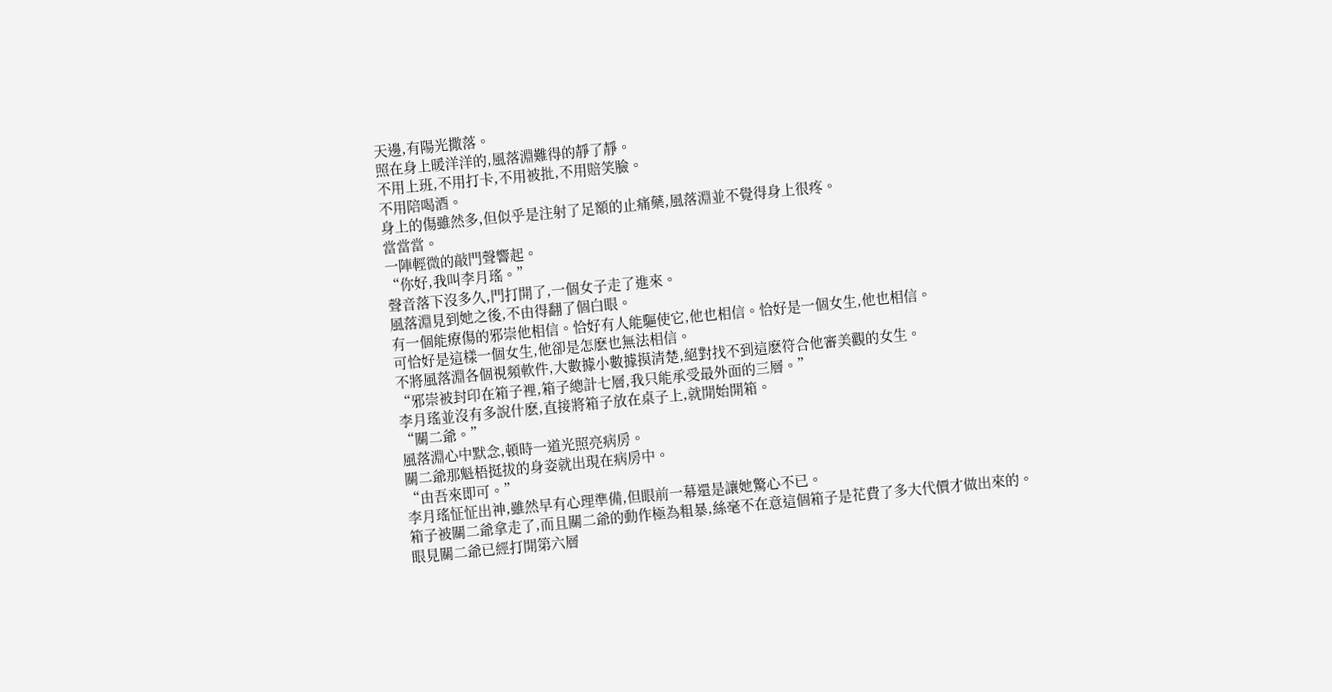天邊,有陽光撒落。
照在身上暖洋洋的,風落淵難得的靜了靜。
不用上班,不用打卡,不用被批,不用賠笑臉。
不用陪喝酒。
身上的傷雖然多,但似乎是注射了足額的止痛藥,風落淵並不覺得身上很疼。
當當當。
一陣輕微的敲門聲響起。
“你好,我叫李月瑤。”
聲音落下沒多久,門打開了,一個女子走了進來。
風落淵見到她之後,不由得翻了個白眼。
有一個能療傷的邪崇他相信。恰好有人能驅使它,他也相信。恰好是一個女生,他也相信。
可恰好是這樣一個女生,他卻是怎麽也無法相信。
不將風落淵各個視頻軟件,大數據小數據摸清楚,絕對找不到這麽符合他審美觀的女生。
“邪崇被封印在箱子裡,箱子總計七層,我只能承受最外面的三層。”
李月瑤並沒有多說什麽,直接將箱子放在桌子上,就開始開箱。
“關二爺。”
風落淵心中默念,頓時一道光照亮病房。
關二爺那魁梧挺拔的身姿就出現在病房中。
“由吾來即可。”
李月瑤怔怔出神,雖然早有心理準備,但眼前一幕還是讓她驚心不已。
箱子被關二爺拿走了,而且關二爺的動作極為粗暴,絲毫不在意這個箱子是花費了多大代價才做出來的。
眼見關二爺已經打開第六層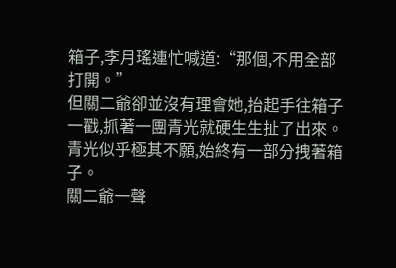箱子,李月瑤連忙喊道:“那個,不用全部打開。”
但關二爺卻並沒有理會她,抬起手往箱子一戳,抓著一團青光就硬生生扯了出來。
青光似乎極其不願,始終有一部分拽著箱子。
關二爺一聲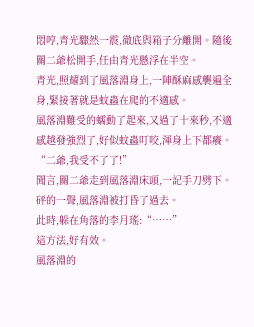悶哼,青光驟然一震,徹底與箱子分離開。隨後關二爺松開手,任由青光懸浮在半空。
青光,照耀到了風落淵身上,一陣酥麻感襲遍全身,緊接著就是蚊蟲在爬的不適感。
風落淵難受的蠕動了起來,又過了十來秒,不適感越發強烈了,好似蚊蟲叮咬,渾身上下都癢。
“二爺,我受不了了!”
聞言,關二爺走到風落淵床頭,一記手刀劈下。
砰的一聲,風落淵被打昏了過去。
此時,躲在角落的李月瑤:“……”
這方法,好有效。
風落淵的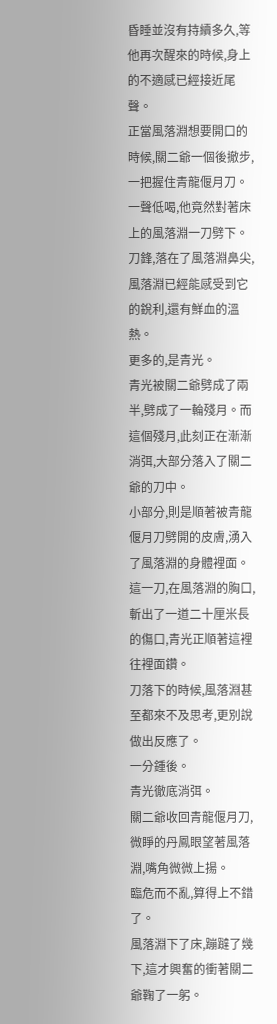昏睡並沒有持續多久,等他再次醒來的時候,身上的不適感已經接近尾聲。
正當風落淵想要開口的時候,關二爺一個後撤步,一把握住青龍偃月刀。
一聲低喝,他竟然對著床上的風落淵一刀劈下。
刀鋒,落在了風落淵鼻尖,風落淵已經能感受到它的銳利,還有鮮血的溫熱。
更多的,是青光。
青光被關二爺劈成了兩半,劈成了一輪殘月。而這個殘月,此刻正在漸漸消弭,大部分落入了關二爺的刀中。
小部分,則是順著被青龍偃月刀劈開的皮膚,湧入了風落淵的身體裡面。
這一刀,在風落淵的胸口,斬出了一道二十厘米長的傷口,青光正順著這裡往裡面鑽。
刀落下的時候,風落淵甚至都來不及思考,更別說做出反應了。
一分鍾後。
青光徹底消弭。
關二爺收回青龍偃月刀,微睜的丹鳳眼望著風落淵,嘴角微微上揚。
臨危而不亂,算得上不錯了。
風落淵下了床,蹦躂了幾下,這才興奮的衝著關二爺鞠了一躬。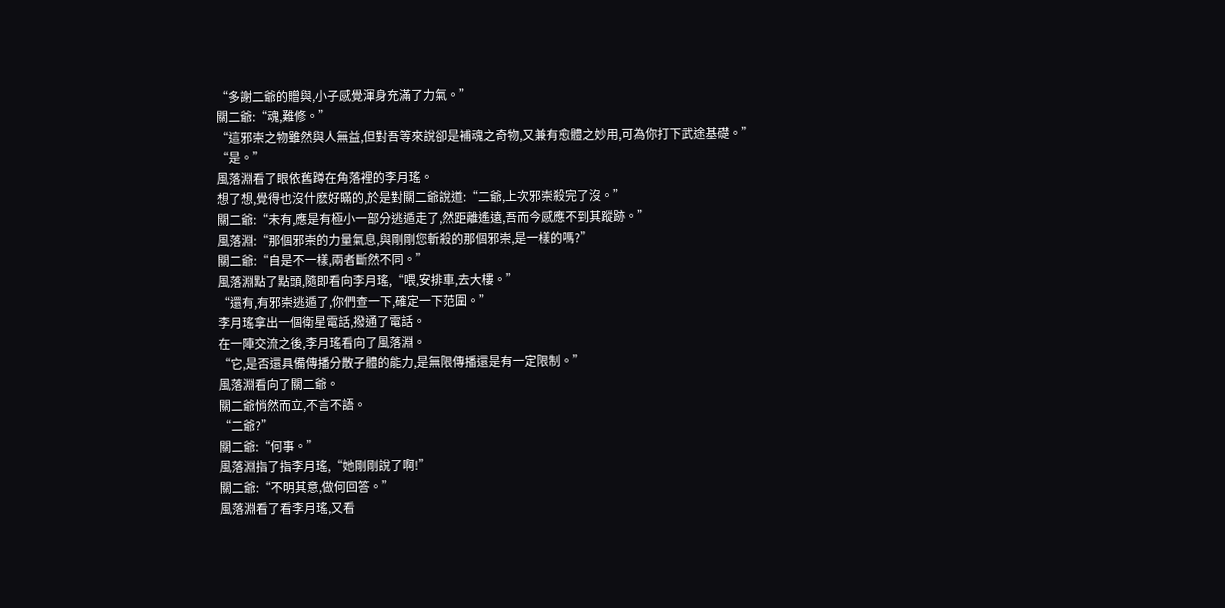“多謝二爺的贈與,小子感覺渾身充滿了力氣。”
關二爺:“魂,難修。”
“這邪崇之物雖然與人無益,但對吾等來說卻是補魂之奇物,又兼有愈體之妙用,可為你打下武途基礎。”
“是。”
風落淵看了眼依舊蹲在角落裡的李月瑤。
想了想,覺得也沒什麽好瞞的,於是對關二爺說道:“二爺,上次邪崇殺完了沒。”
關二爺:“未有,應是有極小一部分逃遁走了,然距離遙遠,吾而今感應不到其蹤跡。”
風落淵:“那個邪崇的力量氣息,與剛剛您斬殺的那個邪崇,是一樣的嗎?”
關二爺:“自是不一樣,兩者斷然不同。”
風落淵點了點頭,隨即看向李月瑤,“喂,安排車,去大樓。”
“還有,有邪崇逃遁了,你們查一下,確定一下范圍。”
李月瑤拿出一個衛星電話,撥通了電話。
在一陣交流之後,李月瑤看向了風落淵。
“它,是否還具備傳播分散子體的能力,是無限傳播還是有一定限制。”
風落淵看向了關二爺。
關二爺悄然而立,不言不語。
“二爺?”
關二爺:“何事。”
風落淵指了指李月瑤,“她剛剛說了啊!”
關二爺:“不明其意,做何回答。”
風落淵看了看李月瑤,又看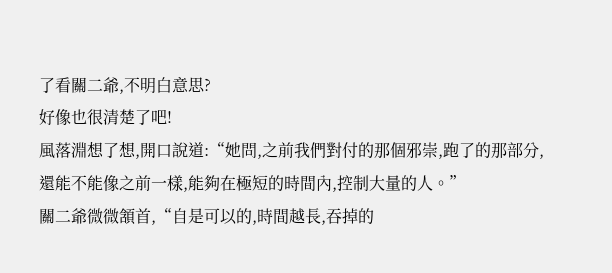了看關二爺,不明白意思?
好像也很清楚了吧!
風落淵想了想,開口說道:“她問,之前我們對付的那個邪崇,跑了的那部分,還能不能像之前一樣,能夠在極短的時間內,控制大量的人。”
關二爺微微頷首,“自是可以的,時間越長,吞掉的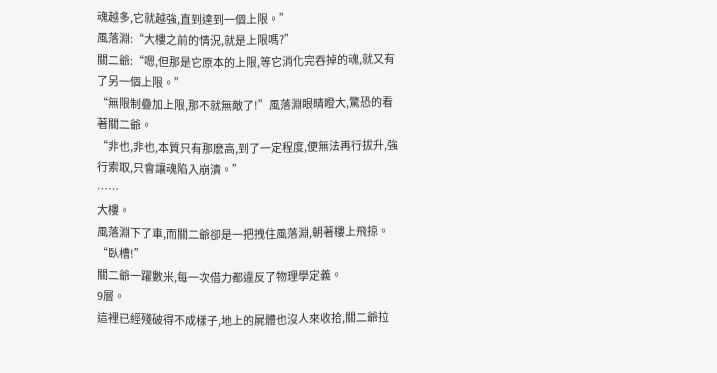魂越多,它就越強,直到達到一個上限。”
風落淵:“大樓之前的情況,就是上限嗎?”
關二爺:“嗯,但那是它原本的上限,等它消化完吞掉的魂,就又有了另一個上限。”
“無限制疊加上限,那不就無敵了!”風落淵眼睛瞪大,驚恐的看著關二爺。
“非也,非也,本質只有那麽高,到了一定程度,便無法再行拔升,強行索取,只會讓魂陷入崩潰。”
……
大樓。
風落淵下了車,而關二爺卻是一把拽住風落淵,朝著樓上飛掠。
“臥槽!”
關二爺一躍數米,每一次借力都違反了物理學定義。
9層。
這裡已經殘破得不成樣子,地上的屍體也沒人來收拾,關二爺拉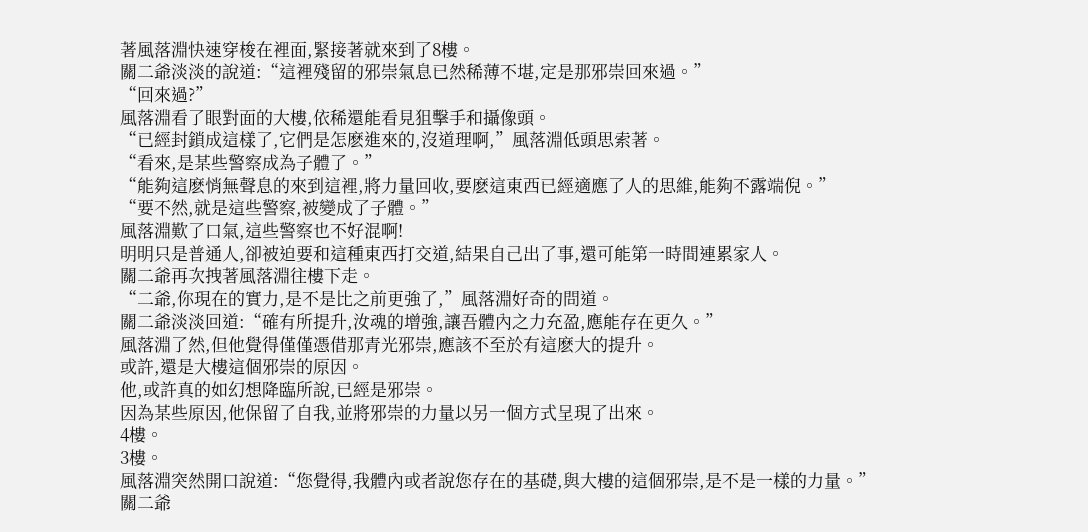著風落淵快速穿梭在裡面,緊接著就來到了8樓。
關二爺淡淡的說道:“這裡殘留的邪崇氣息已然稀薄不堪,定是那邪崇回來過。”
“回來過?”
風落淵看了眼對面的大樓,依稀還能看見狙擊手和攝像頭。
“已經封鎖成這樣了,它們是怎麽進來的,沒道理啊,”風落淵低頭思索著。
“看來,是某些警察成為子體了。”
“能夠這麽悄無聲息的來到這裡,將力量回收,要麽這東西已經適應了人的思維,能夠不露端倪。”
“要不然,就是這些警察,被變成了子體。”
風落淵歎了口氣,這些警察也不好混啊!
明明只是普通人,卻被迫要和這種東西打交道,結果自己出了事,還可能第一時間連累家人。
關二爺再次拽著風落淵往樓下走。
“二爺,你現在的實力,是不是比之前更強了,”風落淵好奇的問道。
關二爺淡淡回道:“確有所提升,汝魂的增強,讓吾體內之力充盈,應能存在更久。”
風落淵了然,但他覺得僅僅憑借那青光邪崇,應該不至於有這麽大的提升。
或許,還是大樓這個邪崇的原因。
他,或許真的如幻想降臨所說,已經是邪崇。
因為某些原因,他保留了自我,並將邪崇的力量以另一個方式呈現了出來。
4樓。
3樓。
風落淵突然開口說道:“您覺得,我體內或者說您存在的基礎,與大樓的這個邪崇,是不是一樣的力量。”
關二爺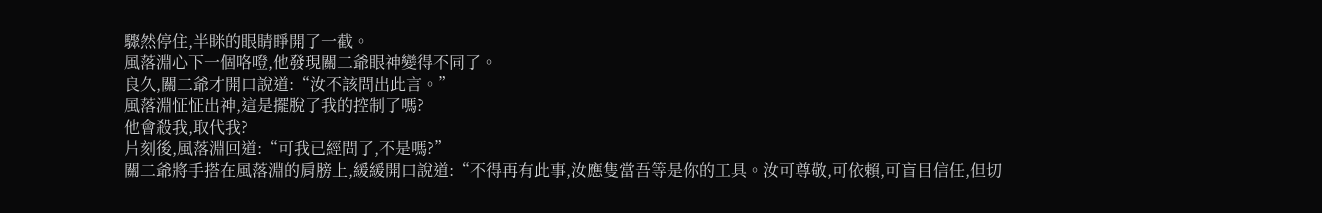驟然停住,半眯的眼睛睜開了一截。
風落淵心下一個咯噔,他發現關二爺眼神變得不同了。
良久,關二爺才開口說道:“汝不該問出此言。”
風落淵怔怔出神,這是擺脫了我的控制了嗎?
他會殺我,取代我?
片刻後,風落淵回道:“可我已經問了,不是嗎?”
關二爺將手搭在風落淵的肩膀上,緩緩開口說道:“不得再有此事,汝應隻當吾等是你的工具。汝可尊敬,可依賴,可盲目信任,但切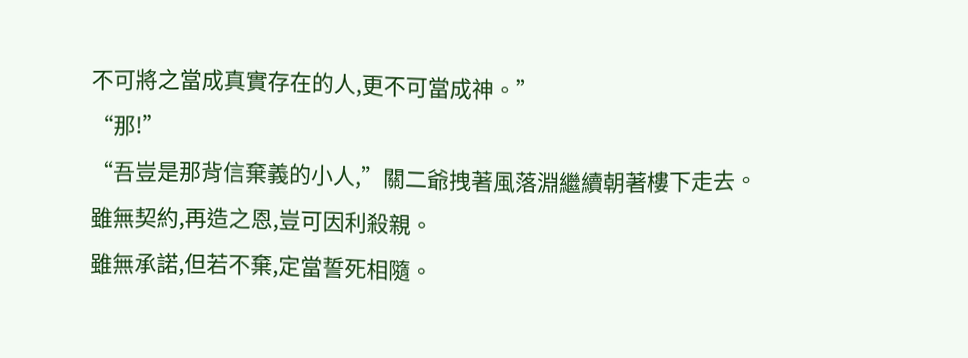不可將之當成真實存在的人,更不可當成神。”
“那!”
“吾豈是那背信棄義的小人,”關二爺拽著風落淵繼續朝著樓下走去。
雖無契約,再造之恩,豈可因利殺親。
雖無承諾,但若不棄,定當誓死相隨。